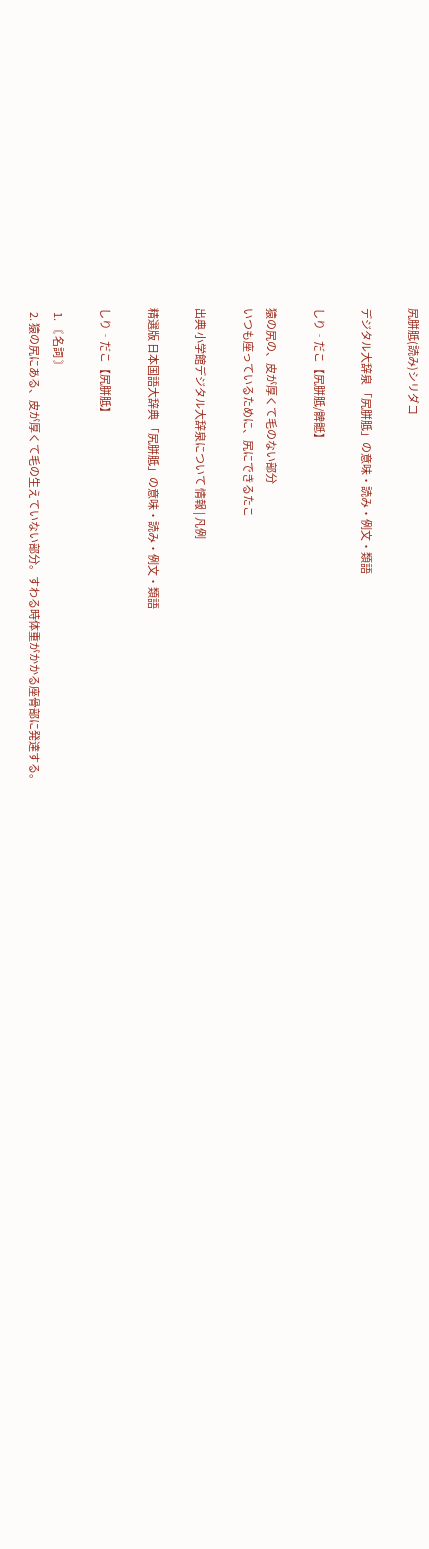尻胼胝(読み)シリダコ

デジタル大辞泉 「尻胼胝」の意味・読み・例文・類語

しり‐だこ【尻胼胝/髀骶】

猿の尻の、皮が厚くて毛のない部分
いつも座っているために、尻にできるたこ

出典 小学館デジタル大辞泉について 情報 | 凡例

精選版 日本国語大辞典 「尻胼胝」の意味・読み・例文・類語

しり‐だこ【尻胼胝】

  1. 〘 名詞 〙
  2. 猿の尻にある、皮が厚くて毛の生えていない部分。すわる時体重がかかる座骨部に発達する。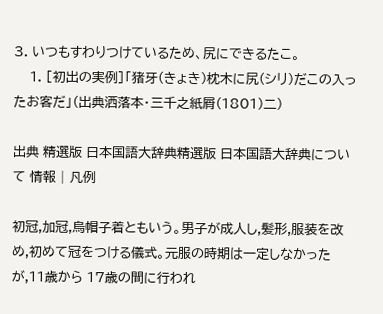3. いつもすわりつけているため、尻にできるたこ。
    1. [初出の実例]「猪牙(きょき)枕木に尻(シリ)だこの入ったお客だ」(出典洒落本・三千之紙屑(1801)二)

出典 精選版 日本国語大辞典精選版 日本国語大辞典について 情報 | 凡例

初冠,加冠,烏帽子着ともいう。男子が成人し,髪形,服装を改め,初めて冠をつける儀式。元服の時期は一定しなかったが,11歳から 17歳の間に行われ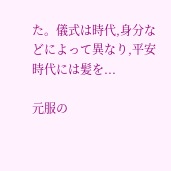た。儀式は時代,身分などによって異なり,平安時代には髪を...

元服の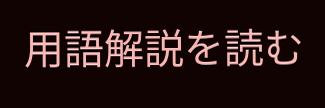用語解説を読む